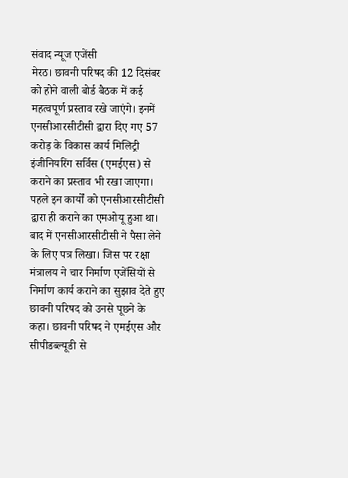संवाद न्यूज एजेंसी
मेरठ। छावनी परिषद की 12 दिसंबर को होने वाली बोर्ड बैठक में कई महत्वपूर्ण प्रस्ताव रखे जाएंगे। इनमें एनसीआरसीटीसी द्वारा दिए गए 57 करोड़ के विकास कार्य मिलिट्री इंजीनियरिंग सर्विस (एमईएस) से कराने का प्रस्ताव भी रखा जाएगा। पहले इन कार्यों को एनसीआरसीटीसी द्वारा ही कराने का एमओयू हुआ था। बाद में एनसीआरसीटीसी ने पैसा लेने के लिए पत्र लिखा। जिस पर रक्षा मंत्रालय ने चार निर्माण एजेंसियों से निर्माण कार्य कराने का सुझाव देते हुए छावनी परिषद को उनसे पूछने के कहा। छावनी परिषद ने एमईएस और सीपीडब्ल्यूडी से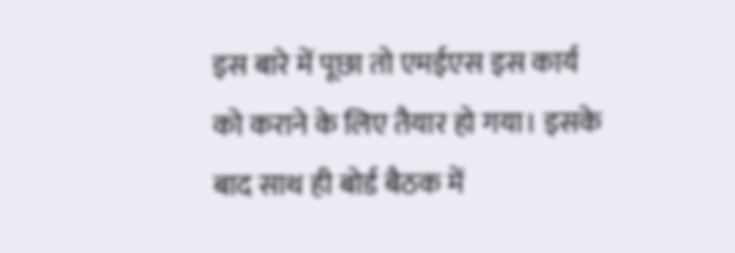इस बारे में पूछा तो एमईएस इस कार्य को कराने के लिए तैयार हो गया। इसके बाद साथ ही बोर्ड बैठक में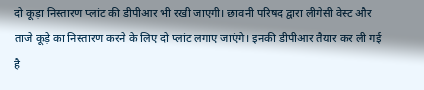दो कूड़ा निस्तारण प्लांट की डीपीआर भी रखी जाएगी। छावनी परिषद द्वारा लीगेसी वेस्ट और ताजे कूड़े का निस्तारण करने के लिए दो प्लांट लगाए जाएंगे। इनकी डीपीआर तैयार कर ली गई है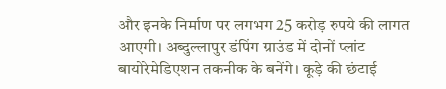और इनके निर्माण पर लगभग 25 करोड़ रुपये की लागत आएगी। अब्दुल्लापुर डंपिंग ग्राउंड में दोनों प्लांट बायोरेमेडिएशन तकनीक के बनेंगे। कूड़े की छंटाई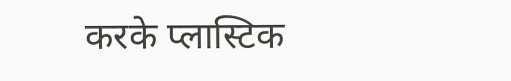करके प्लास्टिक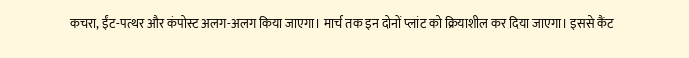कचरा, ईंट-पत्थर और कंपोस्ट अलग-अलग किया जाएगा। मार्च तक इन दोनों प्लांट को क्रियाशील कर दिया जाएगा। इससे कैंट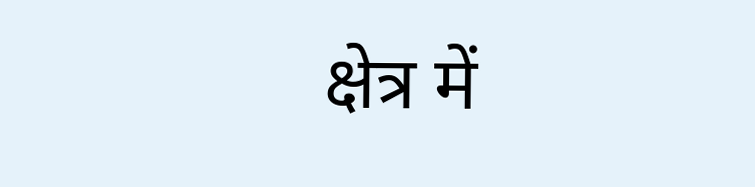क्षेत्र में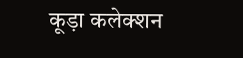कूड़ा कलेक्शन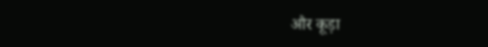और कूड़ा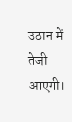उठान में तेजी आएगी।